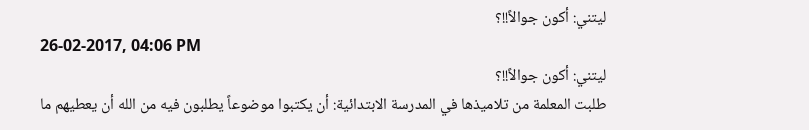ليتني: أكون جوالاً!!؟
26-02-2017, 04:06 PM
ليتني: أكون جوالاً!!؟
طلبت المعلمة من تلاميذها في المدرسة الابتدائية: أن يكتبوا موضوعاً يطلبون فيه من الله أن يعطيهم ما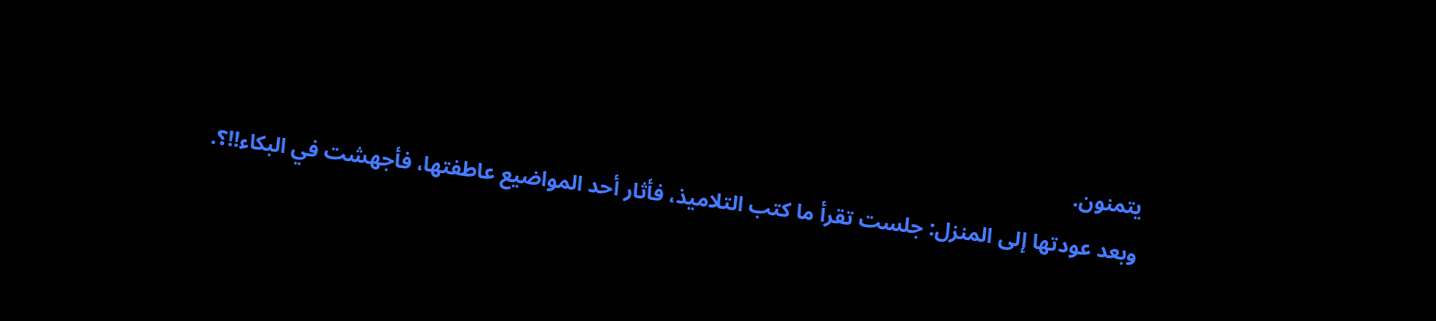يتمنون.
وبعد عودتها إلى المنزل: جلست تقرأ ما كتب التلاميذ، فأثار أحد المواضيع عاطفتها، فأجهشت في البكاء!!؟.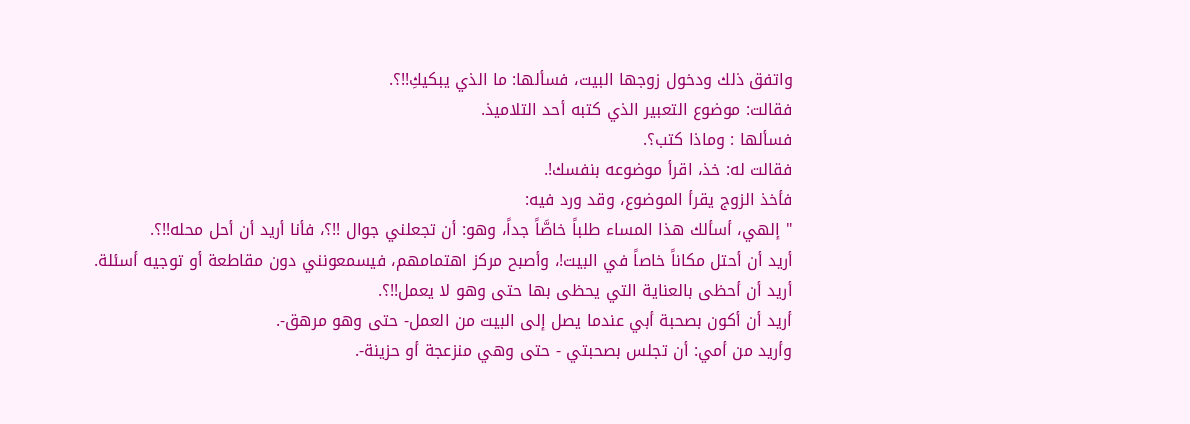واتفق ذلك ودخول زوجها البيت، فسألها: ما الذي يبكيكِ!!؟.
فقالت: موضوع التعبير الذي كتبه أحد التلاميذ.
فسألها : وماذا كتب؟.
فقالت له: خذ، اقرأ موضوعه بنفسك!.
فأخذ الزوج يقرأ الموضوع، وقد ورد فيه:
" إلهي، أسألك هذا المساء طلباً خاصَّاً جداً، وهو: أن تجعلني جوال !!؟، فأنا أريد أن أحل محله!!؟.
أريد أن أحتل مكاناً خاصاً في البيت!، وأصبح مركز اهتمامهم، فيسمعونني دون مقاطعة أو توجيه أسئلة.
أريد أن أحظى بالعناية التي يحظى بها حتى وهو لا يعمل!!؟.
أريد أن أكون بصحبة أبي عندما يصل إلى البيت من العمل- حتى وهو مرهق-.
وأريد من أمي: أن تجلس بصحبتي - حتى وهي منزعجة أو حزينة-.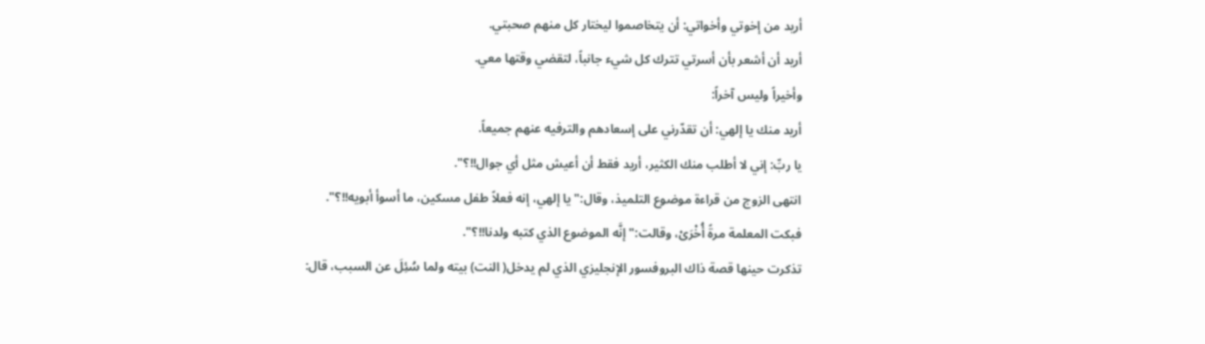أريد من إخوتي وأخواتي: أن يتخاصموا ليختار كل منهم صحبتي.
أريد أن أشعر بأن أسرتي تترك كل شيء جانباً، لتقضي وقتها معي.
وأخيراً وليس آخراً:
أريد منك يا إلهي: أن تقدّرني على إسعادهم والترفيه عنهم جميعاً.
يا ربِّ: إني لا أطلب منك الكثير، أريد فقط أن أعيش مثل أي جوال!!؟".
انتهى الزوج من قراءة موضوع التلميذ، وقال:" يا إلهي، إنه فعلاً طفل مسكين، ما أسوأ أبويه!!؟".
فبكت المعلمة مرةً أُخْرَىْ، وقالت:" إنَّه الموضوع الذي كتبه ولدنا!!؟".
تذكرت حينها قصة ذاك البروفسور الإنجليزي الذي لم يدخل( النت) بيته ولما سُئِلَ عن السبب، قال: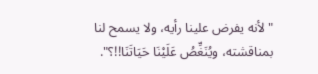" لأنه يفرض علينا رأيه، ولا يسمح لنا بمناقشته، ويُنَغِّصُ عَلَيْنَا حَيَاتَنَا!!؟".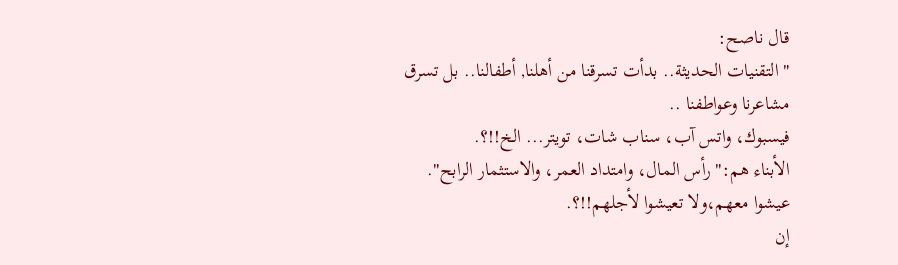قال ناصح:
" التقنيات الحديثة.. بدأت تسرقنا من أهلنا, أطفالنا.. بل تسرق مشاعرنا وعواطفنا ..
فيسبوك، واتس آب، سناب شات، تويتر... الخ!!؟.
الأبناء هم:" رأس المال، وامتداد العمر، والاستثمار الرابح".
عيشوا معهم،ولا تعيشوا لأجلهم!!؟.
إن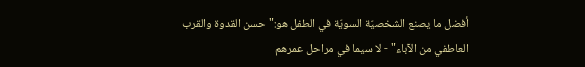أفضل ما يصنع الشخصيّة السويّة في الطفل هو:" حسن القدوة والقرب العاطفي من الآباء" - لا سيما في مراحل عمرهم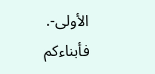الأولى-.
فأبناءكم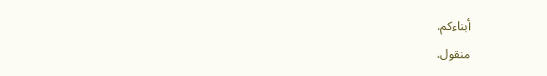أبناءكم.
منقول.